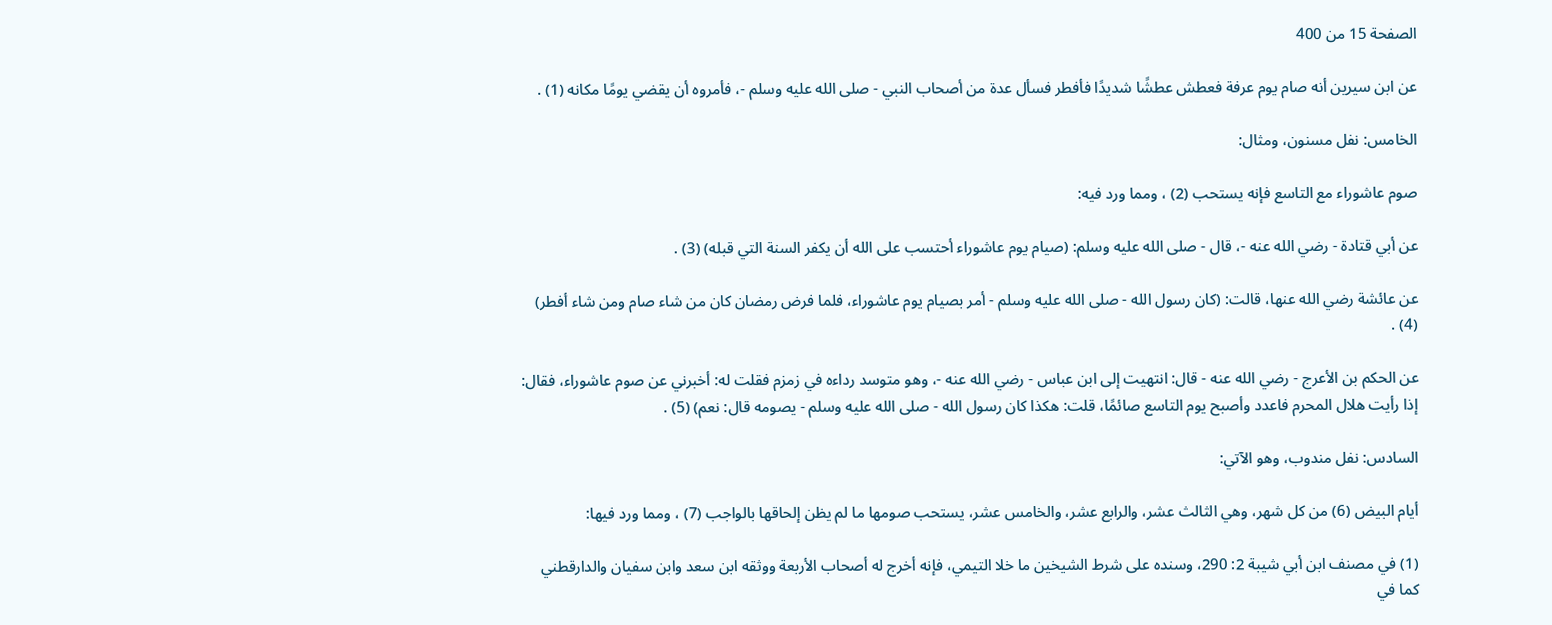الصفحة 15 من 400

عن ابن سيرين أنه صام يوم عرفة فعطش عطشًا شديدًا فأفطر فسأل عدة من أصحاب النبي - صلى الله عليه وسلم -، فأمروه أن يقضي يومًا مكانه (1) .

الخامس: نفل مسنون، ومثال:

صوم عاشوراء مع التاسع فإنه يستحب (2) ، ومما ورد فيه:

عن أبي قتادة - رضي الله عنه -، قال - صلى الله عليه وسلم: (صيام يوم عاشوراء أحتسب على الله أن يكفر السنة التي قبله) (3) .

عن عائشة رضي الله عنها، قالت: (كان رسول الله - صلى الله عليه وسلم - أمر بصيام يوم عاشوراء، فلما فرض رمضان كان من شاء صام ومن شاء أفطر) (4) .

عن الحكم بن الأعرج - رضي الله عنه - قال: انتهيت إلى ابن عباس - رضي الله عنه -، وهو متوسد رداءه في زمزم فقلت له: أخبرني عن صوم عاشوراء، فقال: إذا رأيت هلال المحرم فاعدد وأصبح يوم التاسع صائمًا، قلت: هكذا كان رسول الله - صلى الله عليه وسلم - يصومه قال: نعم) (5) .

السادس: نفل مندوب، وهو الآتي:

أيام البيض (6) من كل شهر، وهي الثالث عشر، والرابع عشر، والخامس عشر، يستحب صومها ما لم يظن إلحاقها بالواجب (7) ، ومما ورد فيها:

(1) في مصنف ابن أبي شيبة 2: 290، وسنده على شرط الشيخين ما خلا التيمي، فإنه أخرج له أصحاب الأربعة ووثقه ابن سعد وابن سفيان والدارقطني كما في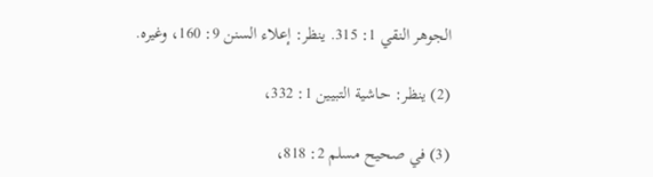الجوهر النقي 1: 315. ينظر: إعلاء السنن 9: 160، وغيره.

(2) ينظر: حاشية التبيين 1: 332،

(3) في صحيح مسلم 2: 818،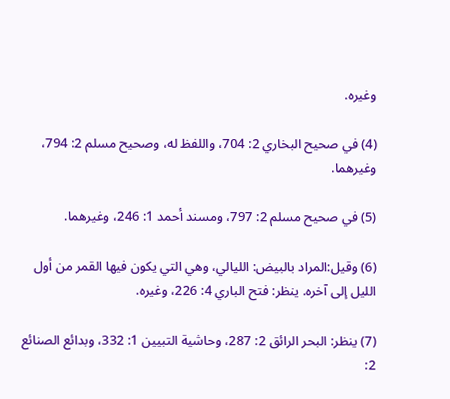وغيره.

(4) في صحيح البخاري 2: 704، واللفظ له، وصحيح مسلم 2: 794، وغيرهما.

(5) في صحيح مسلم 2: 797، ومسند أحمد 1: 246، وغيرهما.

(6) وقيل:المراد بالبيض: الليالي، وهي التي يكون فيها القمر من أول الليل إلى آخره. ينظر: فتح الباري 4: 226، وغيره.

(7) ينظر: البحر الرائق 2: 287، وحاشية التبيين 1: 332، وبدائع الصنائع 2: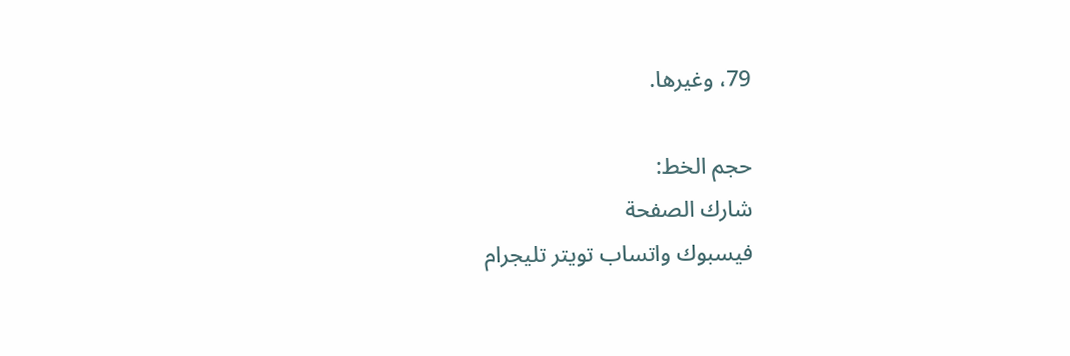79، وغيرها.

حجم الخط:
شارك الصفحة
فيسبوك واتساب تويتر تليجرام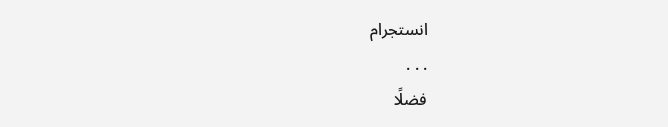انستجرام
. . .
فضلًا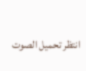انتظر تحميل الصوت